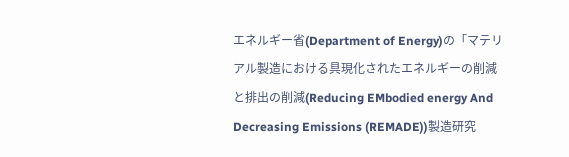エネルギー省(Department of Energy)の「マテリアル製造における具現化されたエネルギーの削減と排出の削減(Reducing EMbodied energy And Decreasing Emissions (REMADE))製造研究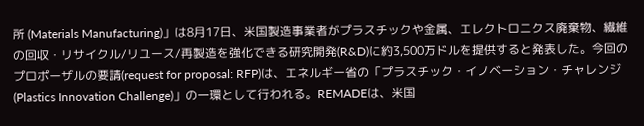所 (Materials Manufacturing)」は8月17日、米国製造事業者がプラスチックや金属、エレクトロニクス廃棄物、繊維の回収・リサイクル/リユース/再製造を強化できる研究開発(R&D)に約3,500万ドルを提供すると発表した。今回のプロポーザルの要請(request for proposal: RFP)は、エネルギー省の「プラスチック・イノベーション・チャレンジ(Plastics Innovation Challenge)」の一環として行われる。REMADEは、米国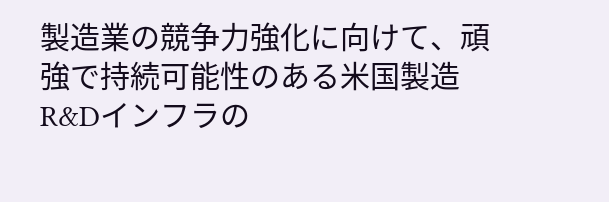製造業の競争力強化に向けて、頑強で持続可能性のある米国製造R&Dインフラの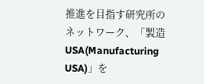推進を目指す研究所のネットワーク、「製造USA(Manufacturing USA)」を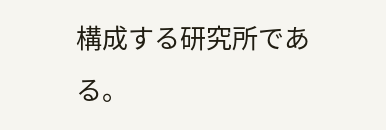構成する研究所である。